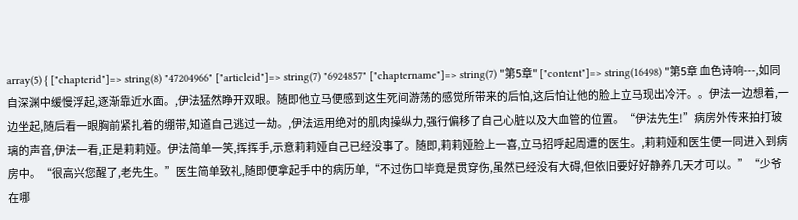array(5) { ["chapterid"]=> string(8) "47204966" ["articleid"]=> string(7) "6924857" ["chaptername"]=> string(7) "第5章" ["content"]=> string(16498) "第5章 血色诗响---,如同自深渊中缓慢浮起,逐渐靠近水面。,伊法猛然睁开双眼。随即他立马便感到这生死间游荡的感觉所带来的后怕,这后怕让他的脸上立马现出冷汗。。伊法一边想着,一边坐起,随后看一眼胸前紧扎着的绷带,知道自己逃过一劫。,伊法运用绝对的肌肉操纵力,强行偏移了自己心脏以及大血管的位置。“伊法先生!”病房外传来拍打玻璃的声音,伊法一看,正是莉莉娅。伊法简单一笑,挥挥手,示意莉莉娅自己已经没事了。随即,莉莉娅脸上一喜,立马招呼起周遭的医生。,莉莉娅和医生便一同进入到病房中。“很高兴您醒了,老先生。”医生简单致礼,随即便拿起手中的病历单,“不过伤口毕竟是贯穿伤,虽然已经没有大碍,但依旧要好好静养几天才可以。”“少爷在哪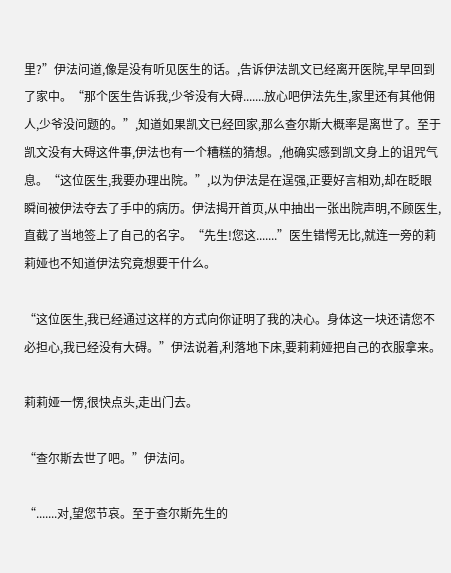里?”伊法问道,像是没有听见医生的话。,告诉伊法凯文已经离开医院,早早回到了家中。“那个医生告诉我,少爷没有大碍.......放心吧伊法先生,家里还有其他佣人,少爷没问题的。”,知道如果凯文已经回家,那么查尔斯大概率是离世了。至于凯文没有大碍这件事,伊法也有一个糟糕的猜想。,他确实感到凯文身上的诅咒气息。“这位医生,我要办理出院。”,以为伊法是在逞强,正要好言相劝,却在眨眼瞬间被伊法夺去了手中的病历。伊法揭开首页,从中抽出一张出院声明,不顾医生,直截了当地签上了自己的名字。“先生!您这.......”医生错愕无比,就连一旁的莉莉娅也不知道伊法究竟想要干什么。

“这位医生,我已经通过这样的方式向你证明了我的决心。身体这一块还请您不必担心,我已经没有大碍。”伊法说着,利落地下床,要莉莉娅把自己的衣服拿来。

莉莉娅一愣,很快点头,走出门去。

“查尔斯去世了吧。”伊法问。

“.......对,望您节哀。至于查尔斯先生的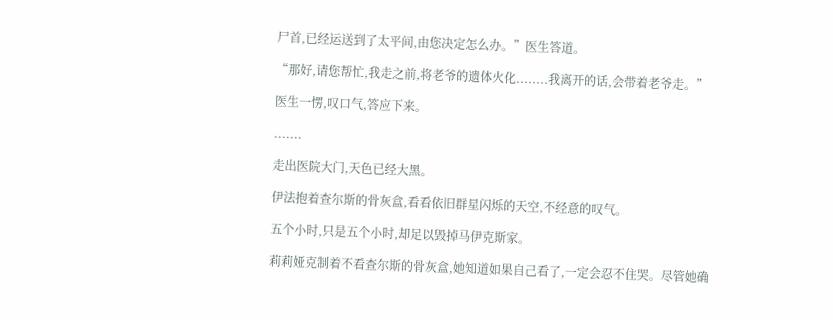尸首,已经运送到了太平间,由您决定怎么办。”医生答道。

“那好,请您帮忙,我走之前,将老爷的遗体火化........我离开的话,会带着老爷走。”

医生一愣,叹口气,答应下来。

.......

走出医院大门,天色已经大黑。

伊法抱着查尔斯的骨灰盒,看看依旧群星闪烁的天空,不经意的叹气。

五个小时,只是五个小时,却足以毁掉马伊克斯家。

莉莉娅克制着不看查尔斯的骨灰盒,她知道如果自己看了,一定会忍不住哭。尽管她确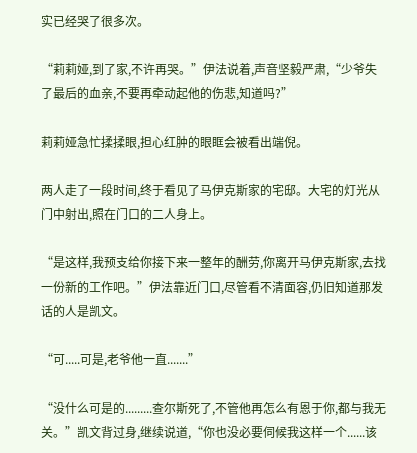实已经哭了很多次。

“莉莉娅,到了家,不许再哭。”伊法说着,声音坚毅严肃,“少爷失了最后的血亲,不要再牵动起他的伤悲,知道吗?”

莉莉娅急忙揉揉眼,担心红肿的眼眶会被看出端倪。

两人走了一段时间,终于看见了马伊克斯家的宅邸。大宅的灯光从门中射出,照在门口的二人身上。

“是这样,我预支给你接下来一整年的酬劳,你离开马伊克斯家,去找一份新的工作吧。”伊法靠近门口,尽管看不清面容,仍旧知道那发话的人是凯文。

“可.....可是,老爷他一直.......”

“没什么可是的.........查尔斯死了,不管他再怎么有恩于你,都与我无关。”凯文背过身,继续说道,“你也没必要伺候我这样一个......该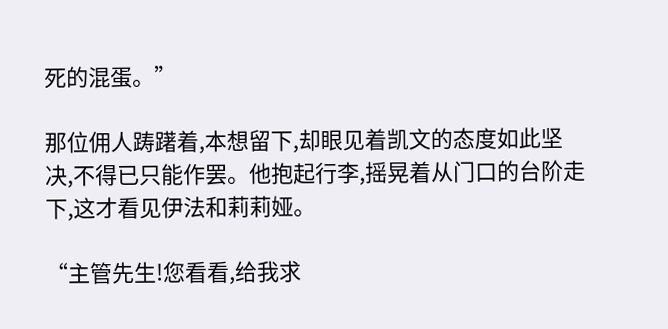死的混蛋。”

那位佣人踌躇着,本想留下,却眼见着凯文的态度如此坚决,不得已只能作罢。他抱起行李,摇晃着从门口的台阶走下,这才看见伊法和莉莉娅。

“主管先生!您看看,给我求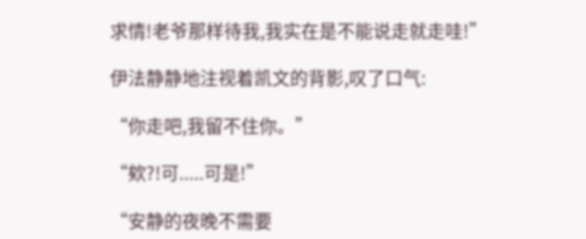求情!老爷那样待我,我实在是不能说走就走哇!”

伊法静静地注视着凯文的背影,叹了口气:

“你走吧,我留不住你。”

“欸?!可.....可是!”

“安静的夜晚不需要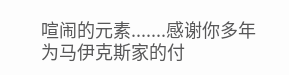喧闹的元素.......感谢你多年为马伊克斯家的付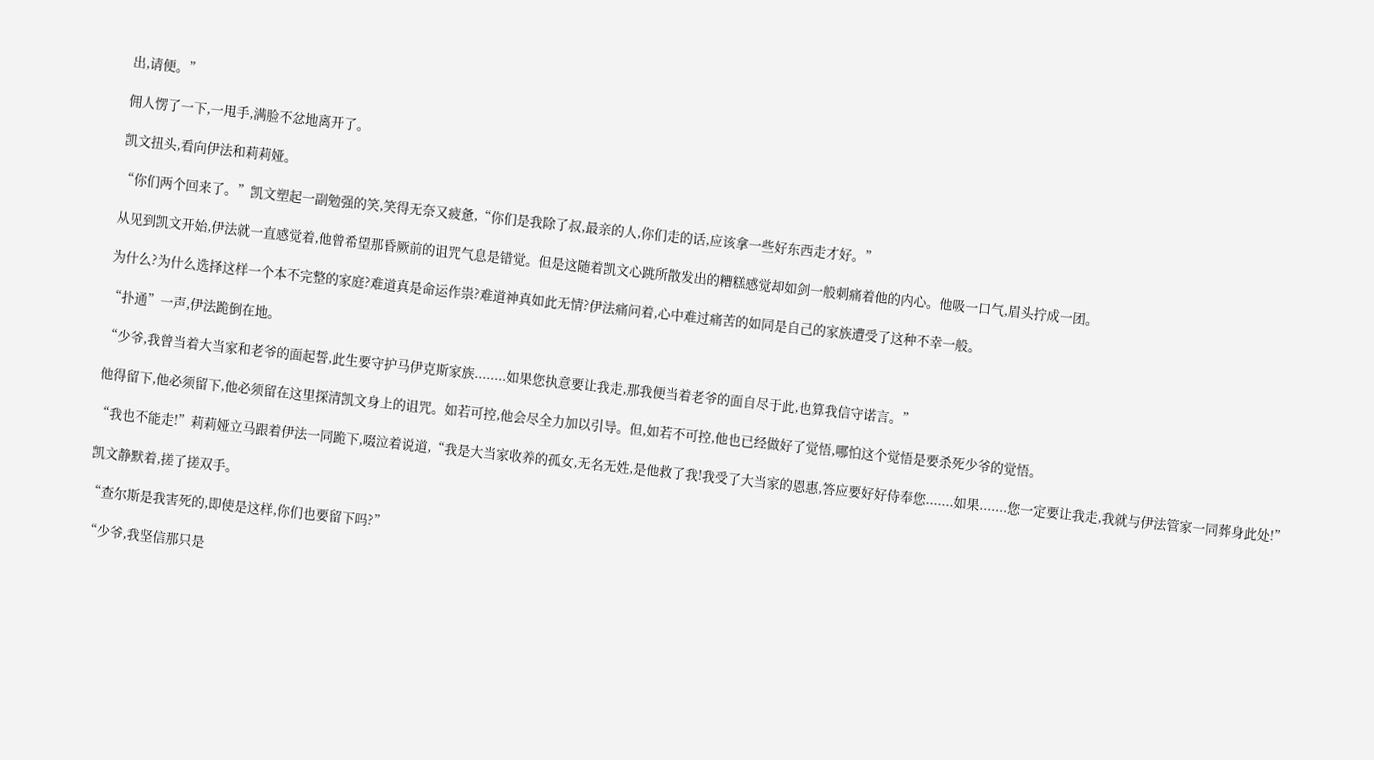出,请便。”

佣人愣了一下,一甩手,满脸不忿地离开了。

凯文扭头,看向伊法和莉莉娅。

“你们两个回来了。”凯文塑起一副勉强的笑,笑得无奈又疲惫,“你们是我除了叔,最亲的人,你们走的话,应该拿一些好东西走才好。”

从见到凯文开始,伊法就一直感觉着,他曾希望那昏厥前的诅咒气息是错觉。但是这随着凯文心跳所散发出的糟糕感觉却如剑一般刺痛着他的内心。他吸一口气,眉头拧成一团。

为什么?为什么选择这样一个本不完整的家庭?难道真是命运作祟?难道神真如此无情?伊法痛问着,心中难过痛苦的如同是自己的家族遭受了这种不幸一般。

“扑通”一声,伊法跪倒在地。

“少爷,我曾当着大当家和老爷的面起誓,此生要守护马伊克斯家族........如果您执意要让我走,那我便当着老爷的面自尽于此,也算我信守诺言。”

他得留下,他必须留下,他必须留在这里探清凯文身上的诅咒。如若可控,他会尽全力加以引导。但,如若不可控,他也已经做好了觉悟,哪怕这个觉悟是要杀死少爷的觉悟。

“我也不能走!”莉莉娅立马跟着伊法一同跪下,啜泣着说道,“我是大当家收养的孤女,无名无姓,是他救了我!我受了大当家的恩惠,答应要好好侍奉您.......如果.......您一定要让我走,我就与伊法管家一同葬身此处!”

凯文静默着,搓了搓双手。

“查尔斯是我害死的,即使是这样,你们也要留下吗?”

“少爷,我坚信那只是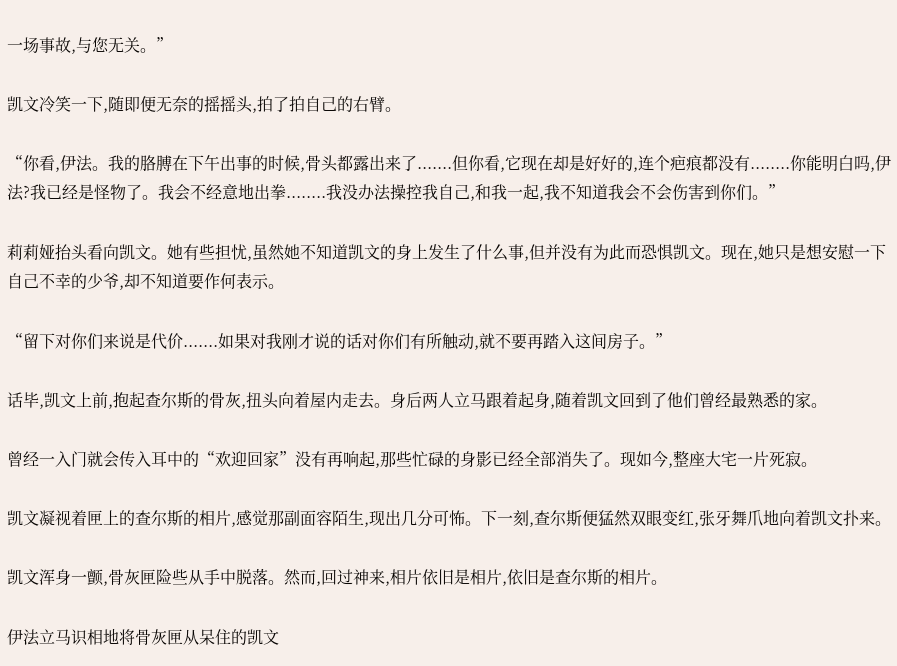一场事故,与您无关。”

凯文冷笑一下,随即便无奈的摇摇头,拍了拍自己的右臂。

“你看,伊法。我的胳膊在下午出事的时候,骨头都露出来了.......但你看,它现在却是好好的,连个疤痕都没有........你能明白吗,伊法?我已经是怪物了。我会不经意地出拳........我没办法操控我自己,和我一起,我不知道我会不会伤害到你们。”

莉莉娅抬头看向凯文。她有些担忧,虽然她不知道凯文的身上发生了什么事,但并没有为此而恐惧凯文。现在,她只是想安慰一下自己不幸的少爷,却不知道要作何表示。

“留下对你们来说是代价.......如果对我刚才说的话对你们有所触动,就不要再踏入这间房子。”

话毕,凯文上前,抱起查尔斯的骨灰,扭头向着屋内走去。身后两人立马跟着起身,随着凯文回到了他们曾经最熟悉的家。

曾经一入门就会传入耳中的“欢迎回家”没有再响起,那些忙碌的身影已经全部消失了。现如今,整座大宅一片死寂。

凯文凝视着匣上的查尔斯的相片,感觉那副面容陌生,现出几分可怖。下一刻,查尔斯便猛然双眼变红,张牙舞爪地向着凯文扑来。

凯文浑身一颤,骨灰匣险些从手中脱落。然而,回过神来,相片依旧是相片,依旧是查尔斯的相片。

伊法立马识相地将骨灰匣从呆住的凯文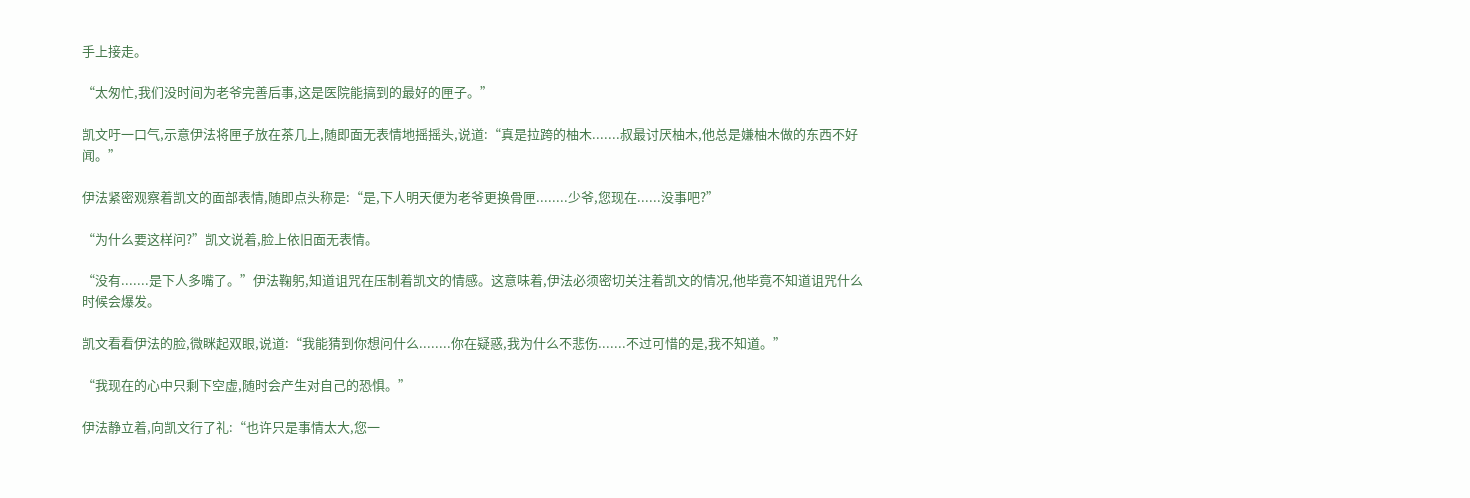手上接走。

“太匆忙,我们没时间为老爷完善后事,这是医院能搞到的最好的匣子。”

凯文吁一口气,示意伊法将匣子放在茶几上,随即面无表情地摇摇头,说道:“真是拉跨的柚木.......叔最讨厌柚木,他总是嫌柚木做的东西不好闻。”

伊法紧密观察着凯文的面部表情,随即点头称是:“是,下人明天便为老爷更换骨匣........少爷,您现在......没事吧?”

“为什么要这样问?”凯文说着,脸上依旧面无表情。

“没有.......是下人多嘴了。”伊法鞠躬,知道诅咒在压制着凯文的情感。这意味着,伊法必须密切关注着凯文的情况,他毕竟不知道诅咒什么时候会爆发。

凯文看看伊法的脸,微眯起双眼,说道:“我能猜到你想问什么........你在疑惑,我为什么不悲伤.......不过可惜的是,我不知道。”

“我现在的心中只剩下空虚,随时会产生对自己的恐惧。”

伊法静立着,向凯文行了礼:“也许只是事情太大,您一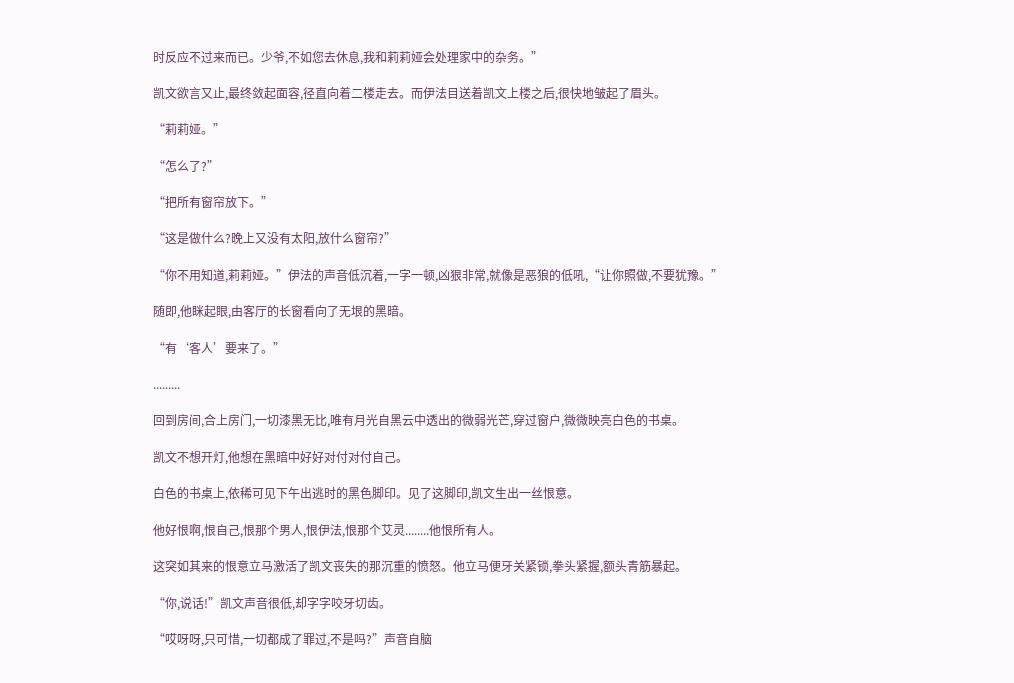时反应不过来而已。少爷,不如您去休息,我和莉莉娅会处理家中的杂务。”

凯文欲言又止,最终敛起面容,径直向着二楼走去。而伊法目送着凯文上楼之后,很快地皱起了眉头。

“莉莉娅。”

“怎么了?”

“把所有窗帘放下。”

“这是做什么?晚上又没有太阳,放什么窗帘?”

“你不用知道,莉莉娅。”伊法的声音低沉着,一字一顿,凶狠非常,就像是恶狼的低吼,“让你照做,不要犹豫。”

随即,他眯起眼,由客厅的长窗看向了无垠的黑暗。

“有‘客人’要来了。”

.........

回到房间,合上房门,一切漆黑无比,唯有月光自黑云中透出的微弱光芒,穿过窗户,微微映亮白色的书桌。

凯文不想开灯,他想在黑暗中好好对付对付自己。

白色的书桌上,依稀可见下午出逃时的黑色脚印。见了这脚印,凯文生出一丝恨意。

他好恨啊,恨自己,恨那个男人,恨伊法,恨那个艾灵........他恨所有人。

这突如其来的恨意立马激活了凯文丧失的那沉重的愤怒。他立马便牙关紧锁,拳头紧握,额头青筋暴起。

“你,说话!”凯文声音很低,却字字咬牙切齿。

“哎呀呀,只可惜,一切都成了罪过,不是吗?”声音自脑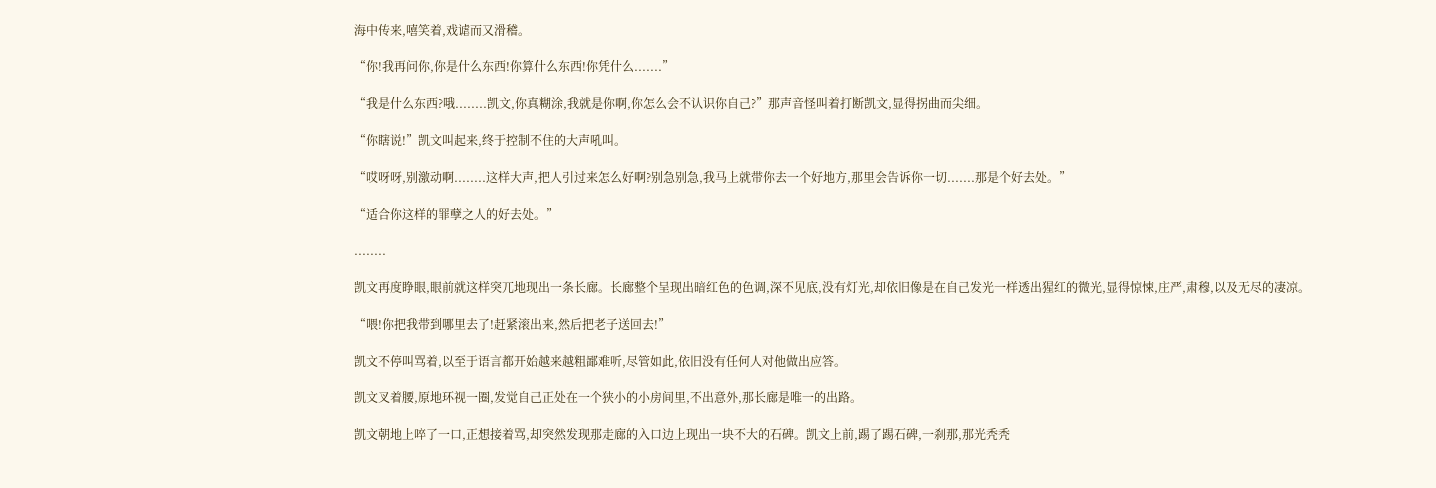海中传来,嘻笑着,戏谑而又滑稽。

“你!我再问你,你是什么东西!你算什么东西!你凭什么.......”

“我是什么东西?哦........凯文,你真糊涂,我就是你啊,你怎么会不认识你自己?”那声音怪叫着打断凯文,显得拐曲而尖细。

“你瞎说!”凯文叫起来,终于控制不住的大声吼叫。

“哎呀呀,别激动啊........这样大声,把人引过来怎么好啊?别急别急,我马上就带你去一个好地方,那里会告诉你一切.......那是个好去处。”

“适合你这样的罪孽之人的好去处。”

........

凯文再度睁眼,眼前就这样突兀地现出一条长廊。长廊整个呈现出暗红色的色调,深不见底,没有灯光,却依旧像是在自己发光一样透出猩红的微光,显得惊悚,庄严,肃穆,以及无尽的凄凉。

“喂!你把我带到哪里去了!赶紧滚出来,然后把老子送回去!”

凯文不停叫骂着,以至于语言都开始越来越粗鄙难听,尽管如此,依旧没有任何人对他做出应答。

凯文叉着腰,原地环视一圈,发觉自己正处在一个狭小的小房间里,不出意外,那长廊是唯一的出路。

凯文朝地上啐了一口,正想接着骂,却突然发现那走廊的入口边上现出一块不大的石碑。凯文上前,踢了踢石碑,一刹那,那光秃秃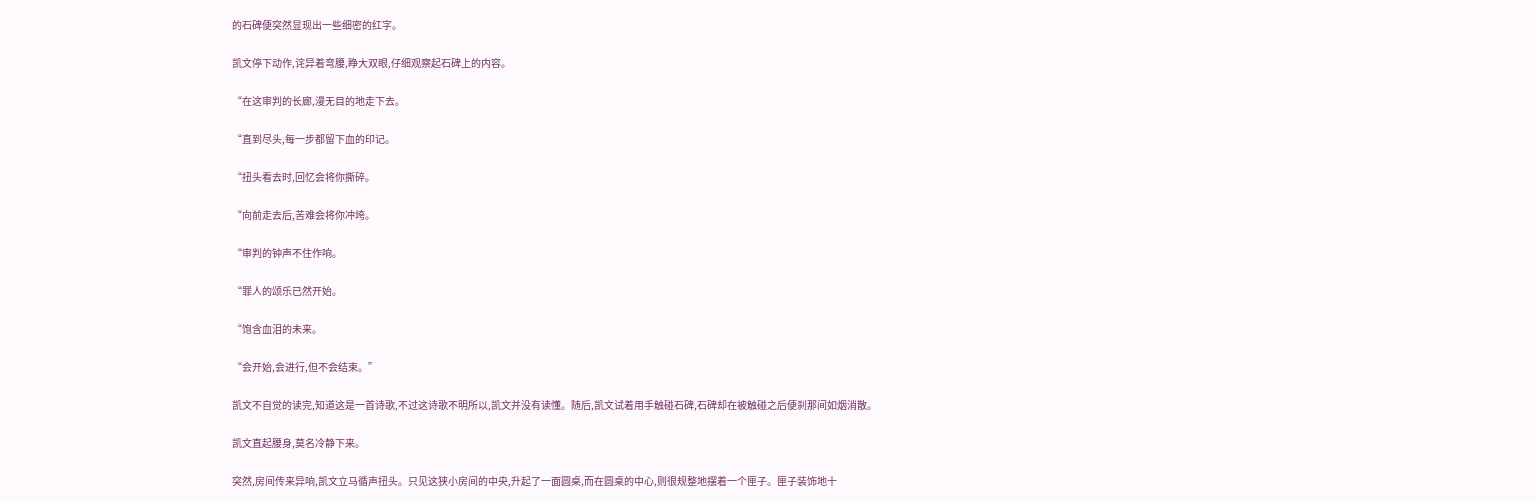的石碑便突然显现出一些细密的红字。

凯文停下动作,诧异着弯腰,睁大双眼,仔细观察起石碑上的内容。

“在这审判的长廊,漫无目的地走下去。

“直到尽头,每一步都留下血的印记。

“扭头看去时,回忆会将你撕碎。

“向前走去后,苦难会将你冲垮。

“审判的钟声不住作响。

“罪人的颂乐已然开始。

“饱含血泪的未来。

“会开始,会进行,但不会结束。”

凯文不自觉的读完,知道这是一首诗歌,不过这诗歌不明所以,凯文并没有读懂。随后,凯文试着用手触碰石碑,石碑却在被触碰之后便刹那间如烟消散。

凯文直起腰身,莫名冷静下来。

突然,房间传来异响,凯文立马循声扭头。只见这狭小房间的中央,升起了一面圆桌,而在圆桌的中心,则很规整地摆着一个匣子。匣子装饰地十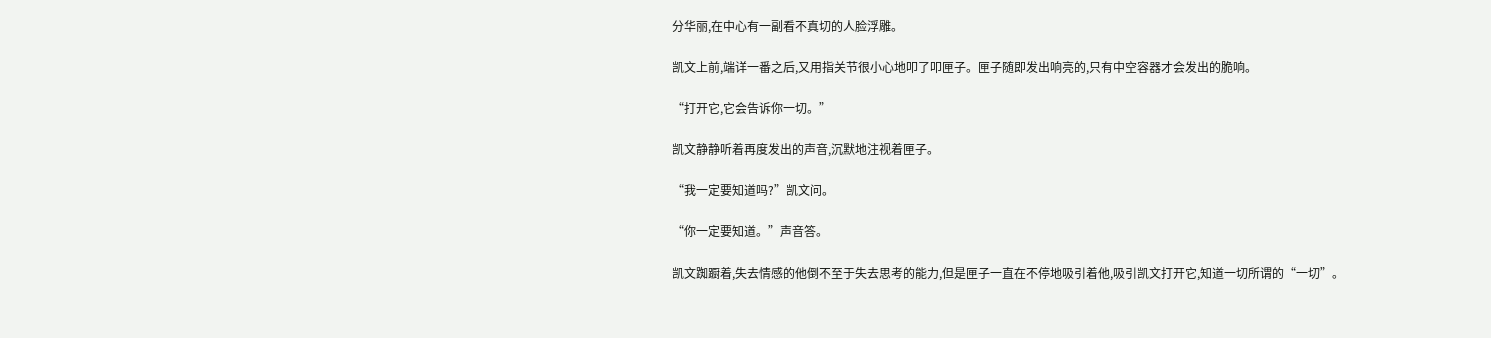分华丽,在中心有一副看不真切的人脸浮雕。

凯文上前,端详一番之后,又用指关节很小心地叩了叩匣子。匣子随即发出响亮的,只有中空容器才会发出的脆响。

“打开它,它会告诉你一切。”

凯文静静听着再度发出的声音,沉默地注视着匣子。

“我一定要知道吗?”凯文问。

“你一定要知道。”声音答。

凯文踟蹰着,失去情感的他倒不至于失去思考的能力,但是匣子一直在不停地吸引着他,吸引凯文打开它,知道一切所谓的“一切”。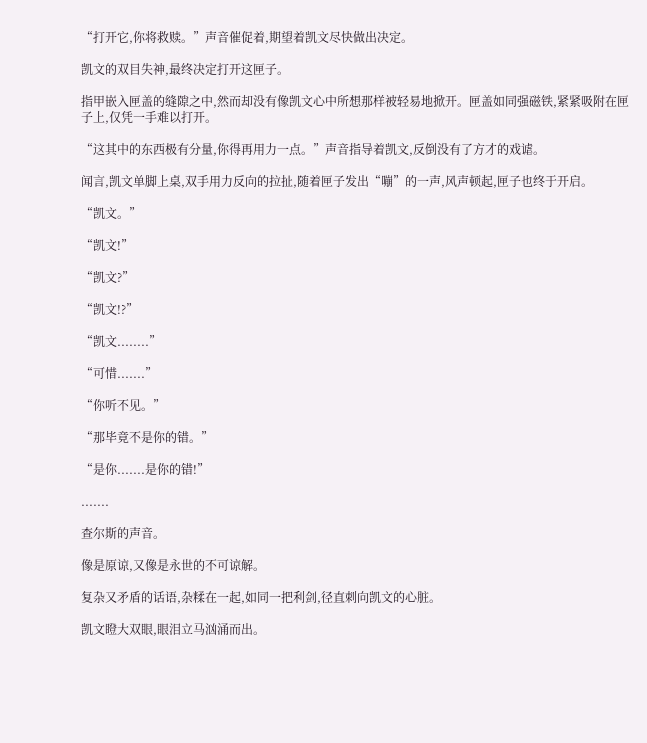“打开它,你将救赎。”声音催促着,期望着凯文尽快做出决定。

凯文的双目失神,最终决定打开这匣子。

指甲嵌入匣盖的缝隙之中,然而却没有像凯文心中所想那样被轻易地掀开。匣盖如同强磁铁,紧紧吸附在匣子上,仅凭一手难以打开。

“这其中的东西极有分量,你得再用力一点。”声音指导着凯文,反倒没有了方才的戏谑。

闻言,凯文单脚上桌,双手用力反向的拉扯,随着匣子发出“嘣”的一声,风声顿起,匣子也终于开启。

“凯文。”

“凯文!”

“凯文?”

“凯文!?”

“凯文........”

“可惜.......”

“你听不见。”

“那毕竟不是你的错。”

“是你.......是你的错!”

.......

查尔斯的声音。

像是原谅,又像是永世的不可谅解。

复杂又矛盾的话语,杂糅在一起,如同一把利剑,径直刺向凯文的心脏。

凯文瞪大双眼,眼泪立马汹涌而出。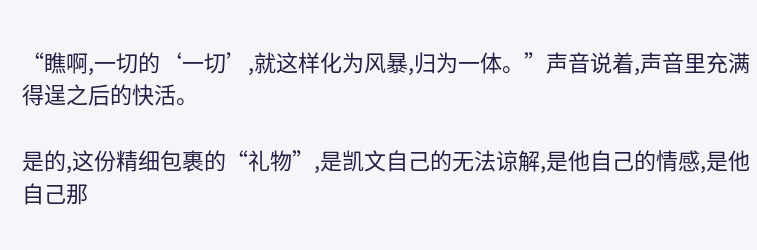“瞧啊,一切的‘一切’,就这样化为风暴,归为一体。”声音说着,声音里充满得逞之后的快活。

是的,这份精细包裹的“礼物”,是凯文自己的无法谅解,是他自己的情感,是他自己那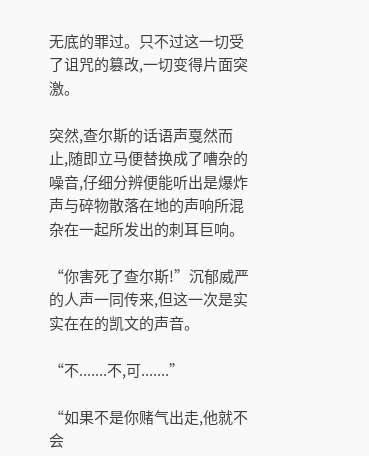无底的罪过。只不过这一切受了诅咒的篡改,一切变得片面突激。

突然,查尔斯的话语声戛然而止,随即立马便替换成了嘈杂的噪音,仔细分辨便能听出是爆炸声与碎物散落在地的声响所混杂在一起所发出的刺耳巨响。

“你害死了查尔斯!”沉郁威严的人声一同传来,但这一次是实实在在的凯文的声音。

“不.......不,可.......”

“如果不是你赌气出走,他就不会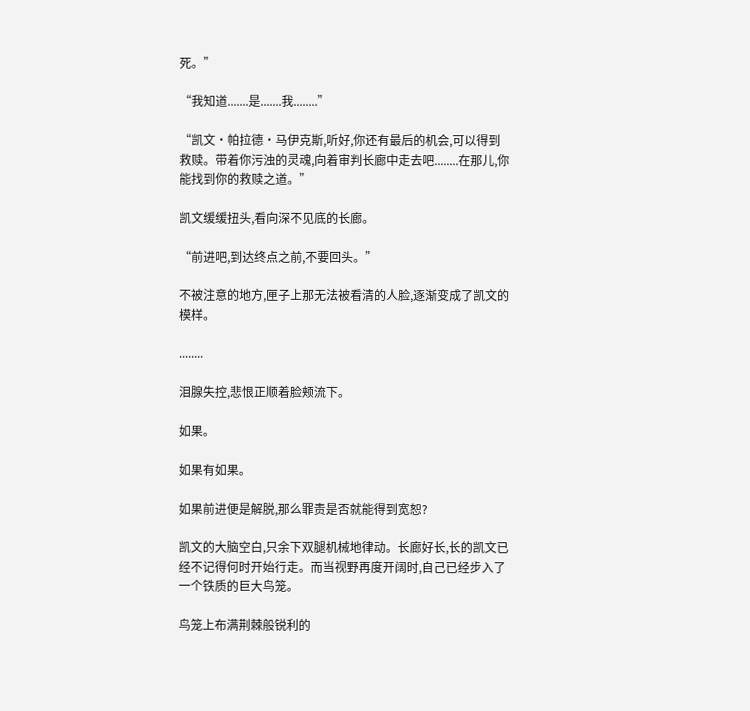死。”

“我知道.......是.......我........”

“凯文·帕拉德·马伊克斯,听好,你还有最后的机会,可以得到救赎。带着你污浊的灵魂,向着审判长廊中走去吧........在那儿,你能找到你的救赎之道。”

凯文缓缓扭头,看向深不见底的长廊。

“前进吧,到达终点之前,不要回头。”

不被注意的地方,匣子上那无法被看清的人脸,逐渐变成了凯文的模样。

........

泪腺失控,悲恨正顺着脸颊流下。

如果。

如果有如果。

如果前进便是解脱,那么罪责是否就能得到宽恕?

凯文的大脑空白,只余下双腿机械地律动。长廊好长,长的凯文已经不记得何时开始行走。而当视野再度开阔时,自己已经步入了一个铁质的巨大鸟笼。

鸟笼上布满荆棘般锐利的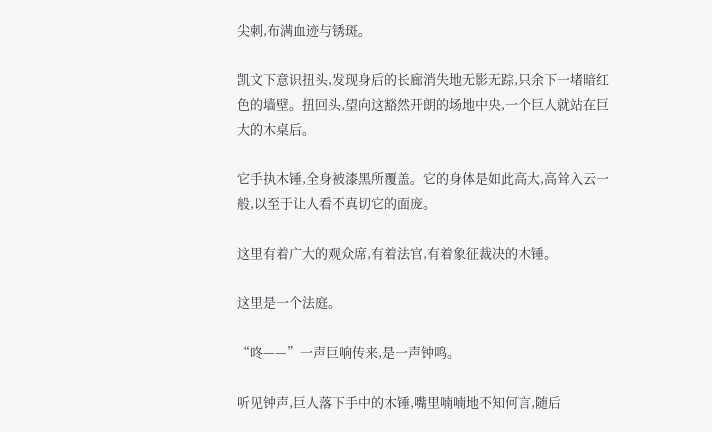尖刺,布满血迹与锈斑。

凯文下意识扭头,发现身后的长廊消失地无影无踪,只余下一堵暗红色的墙壁。扭回头,望向这豁然开朗的场地中央,一个巨人就站在巨大的木桌后。

它手执木锤,全身被漆黑所覆盖。它的身体是如此高大,高耸入云一般,以至于让人看不真切它的面庞。

这里有着广大的观众席,有着法官,有着象征裁决的木锤。

这里是一个法庭。

“咚——”一声巨响传来,是一声钟鸣。

听见钟声,巨人落下手中的木锤,嘴里喃喃地不知何言,随后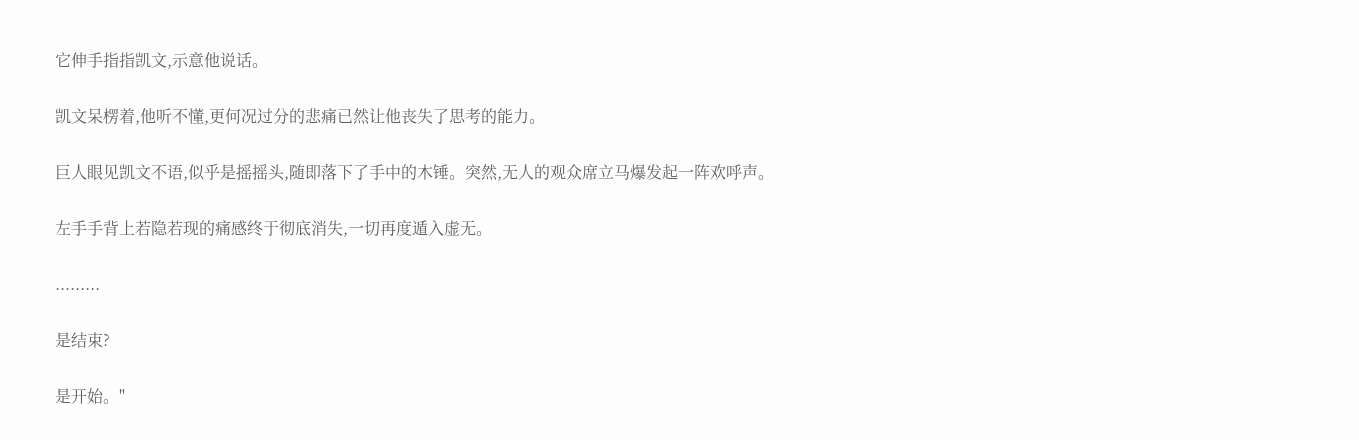它伸手指指凯文,示意他说话。

凯文呆楞着,他听不懂,更何况过分的悲痛已然让他丧失了思考的能力。

巨人眼见凯文不语,似乎是摇摇头,随即落下了手中的木锤。突然,无人的观众席立马爆发起一阵欢呼声。

左手手背上若隐若现的痛感终于彻底消失,一切再度遁入虚无。

.........

是结束?

是开始。"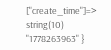["create_time"]=> string(10) "1778263963" }